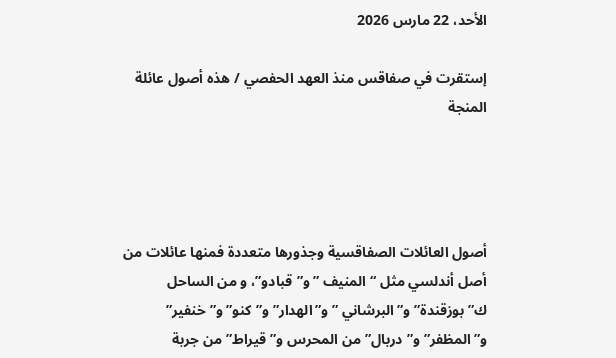الأحد، 22 مارس 2026

إستقرت في صفاقس منذ العهد الحفصي / هذه أصول عائلة المنجة




أصول العائلات الصفاقسية وجذورها متعددة فمنها عائلات من أصل أندلسي مثل “المنيف ” و”قبادو”، و من الساحل ك”بوزقندة” و”البرشاني ” و”الهدار” و”كنو” و”خنفير” و”المظفر”و”دربال”من المحرس و”قيراط”من جربة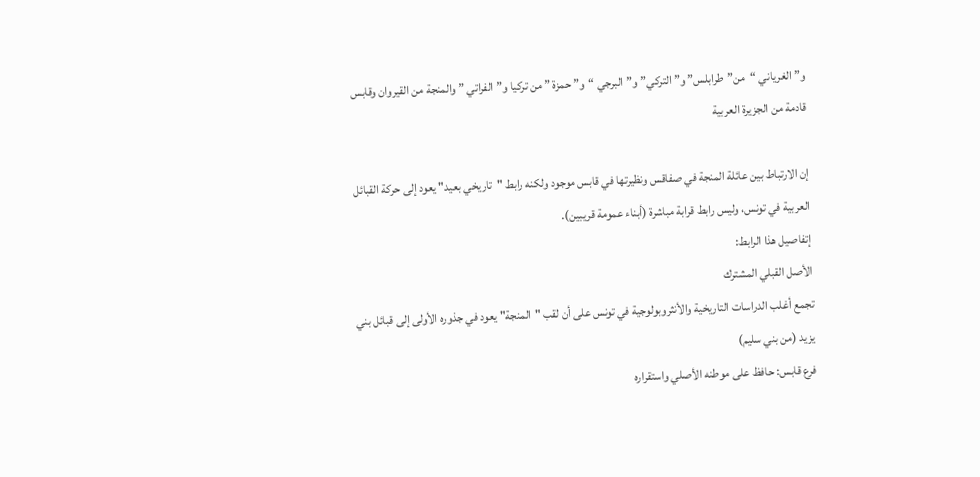و”الغرياني “من”طرابلس” و”التركي”و”البرجي “و” حمزة ” من تركيا و”الفراتي ” والمنجة من القيروان وقابس قادمة من الجزيرة العربية

إن الارتباط بين عائلة المنجة في صفاقس ونظيرتها في قابس موجود ولكنه رابط "تاريخي بعيد" يعود إلى حركة القبائل العربية في تونس، وليس رابط قرابة مباشرة (أبناء عمومة قريبين).
إتفاصيل هذا الرابط:
الأصل القبلي المشترك
تجمع أغلب الدراسات التاريخية والأنثروبولوجية في تونس على أن لقب "المنجة" يعود في جذوره الأولى إلى قبائل بني يزيد (من بني سليم)
فرع قابس: حافظ على موطنه الأصلي واستقراره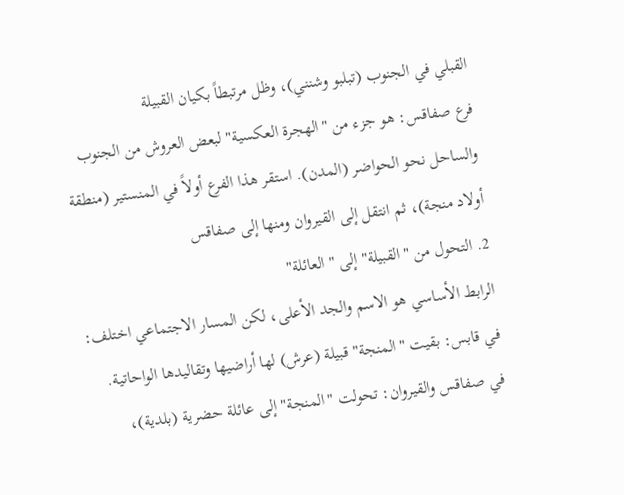القبلي في الجنوب (تبلبو وشنني)، وظل مرتبطاً بكيان القبيلة
فرع صفاقس: هو جزء من "الهجرة العكسية" لبعض العروش من الجنوب والساحل نحو الحواضر (المدن). استقر هذا الفرع أولاً في المنستير (منطقة أولاد منجة)، ثم انتقل إلى القيروان ومنها إلى صفاقس
2. التحول من "القبيلة" إلى "العائلة"
الرابط الأساسي هو الاسم والجد الأعلى، لكن المسار الاجتماعي اختلف:
في قابس: بقيت "المنجة" قبيلة (عرش) لها أراضيها وتقاليدها الواحاتية.
في صفاقس والقيروان: تحولت "المنجة" إلى عائلة حضرية (بلدية)،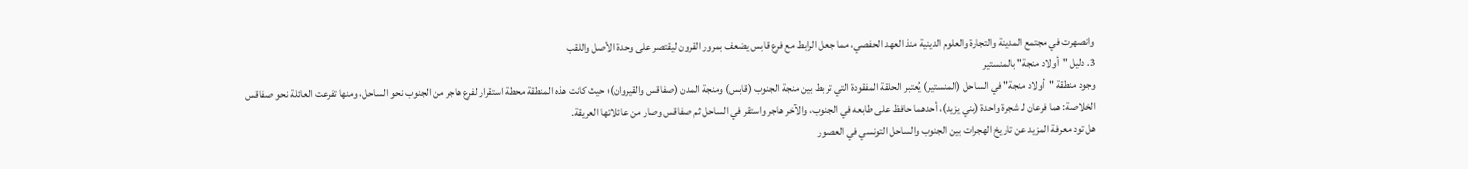وانصهرت في مجتمع المدينة والتجارة والعلوم الدينية منذ العهد الحفصي، مما جعل الرابط مع فرع قابس يضعف بمرور القرون ليقتصر على وحدة الأصل واللقب
3. دليل "أولاد منجة" بالمنستير
وجود منطقة "أولاد منجة" في الساحل (المنستير) يُعتبر الحلقة المفقودة التي تربط بين منجة الجنوب (قابس) ومنجة المدن (صفاقس والقيروان)؛ حيث كانت هذه المنطقة محطة استقرار لفرع هاجر من الجنوب نحو الساحل، ومنها تفرعت العائلة نحو صفاقس
الخلاصة: هما فرعان لـ شجرة واحدة (بني يزيد)، أحدهما حافظ على طابعه في الجنوب، والآخر هاجر واستقر في الساحل ثم صفاقس وصار من عائلاتها العريقة.
هل تود معرفة المزيد عن تاريخ الهجرات بين الجنوب والساحل التونسي في العصور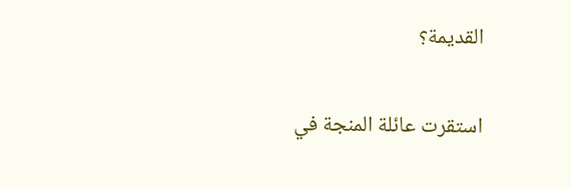القديمة؟

استقرت عائلة المنجة في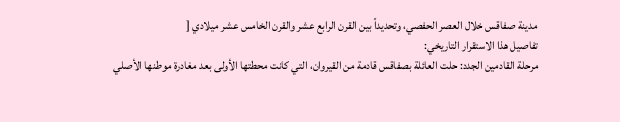مدينة صفاقس خلال العصر الحفصي، وتحديداً بين القرن الرابع عشر والقرن الخامس عشر ميلادي [
تفاصيل هذا الاستقرار التاريخي:
مرحلة القادمين الجدد: حلت العائلة بصفاقس قادمة من القيروان، التي كانت محطتها الأولى بعد مغادرة موطنها الأصلي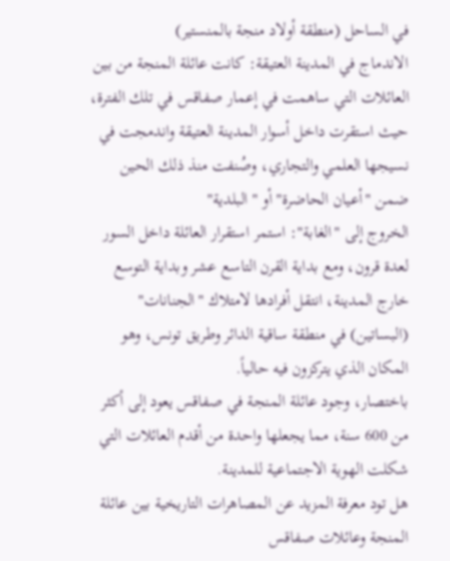في الساحل (منطقة أولاد منجة بالمنستير)
الاندماج في المدينة العتيقة: كانت عائلة المنجة من بين العائلات التي ساهمت في إعمار صفاقس في تلك الفترة، حيث استقرت داخل أسوار المدينة العتيقة واندمجت في نسيجها العلمي والتجاري، وصُنفت منذ ذلك الحين ضمن "أعيان الحاضرة" أو "البلدية"
الخروج إلى "الغابة": استمر استقرار العائلة داخل السور لعدة قرون، ومع بداية القرن التاسع عشر وبداية التوسع خارج المدينة، انتقل أفرادها لامتلاك "الجنانات" (البساتين) في منطقة ساقية الدائر وطريق تونس، وهو المكان الذي يتركزون فيه حالياً.
باختصار، وجود عائلة المنجة في صفاقس يعود إلى أكثر من 600 سنة، مما يجعلها واحدة من أقدم العائلات التي شكلت الهوية الاجتماعية للمدينة.
هل تود معرفة المزيد عن المصاهرات التاريخية بين عائلة المنجة وعائلات صفاقس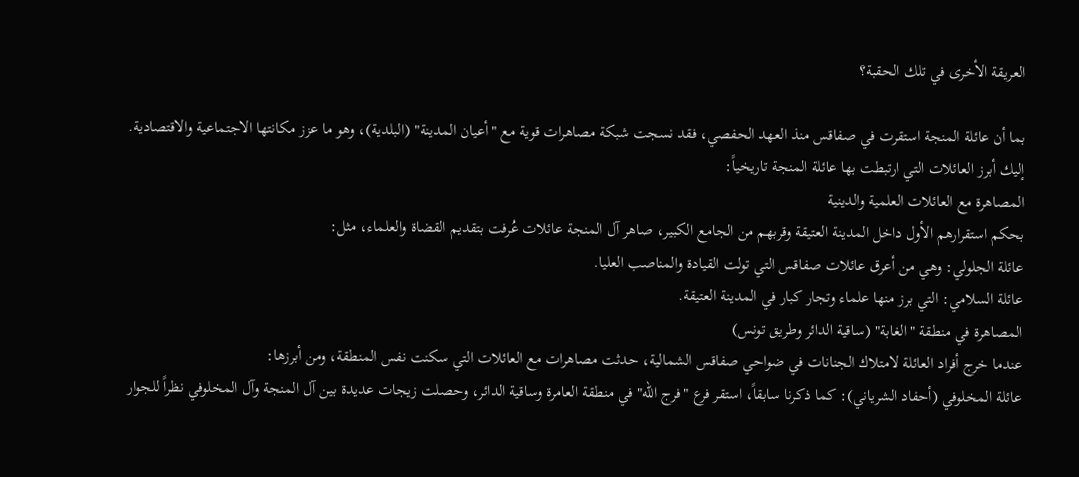العريقة الأخرى في تلك الحقبة؟

بما أن عائلة المنجة استقرت في صفاقس منذ العهد الحفصي، فقد نسجت شبكة مصاهرات قوية مع "أعيان المدينة" (البلدية)، وهو ما عزز مكانتها الاجتماعية والاقتصادية.
إليك أبرز العائلات التي ارتبطت بها عائلة المنجة تاريخياً:
المصاهرة مع العائلات العلمية والدينية
بحكم استقرارهم الأول داخل المدينة العتيقة وقربهم من الجامع الكبير، صاهر آل المنجة عائلات عُرفت بتقديم القضاة والعلماء، مثل:
عائلة الجلولي: وهي من أعرق عائلات صفاقس التي تولت القيادة والمناصب العليا.
عائلة السلامي: التي برز منها علماء وتجار كبار في المدينة العتيقة.
المصاهرة في منطقة "الغابة" (ساقية الدائر وطريق تونس)
عندما خرج أفراد العائلة لامتلاك الجنانات في ضواحي صفاقس الشمالية، حدثت مصاهرات مع العائلات التي سكنت نفس المنطقة، ومن أبرزها:
عائلة المخلوفي (أحفاد الشرياني): كما ذكرنا سابقاً، استقر فرع "فرج الله" في منطقة العامرة وساقية الدائر، وحصلت زيجات عديدة بين آل المنجة وآل المخلوفي نظراً للجوار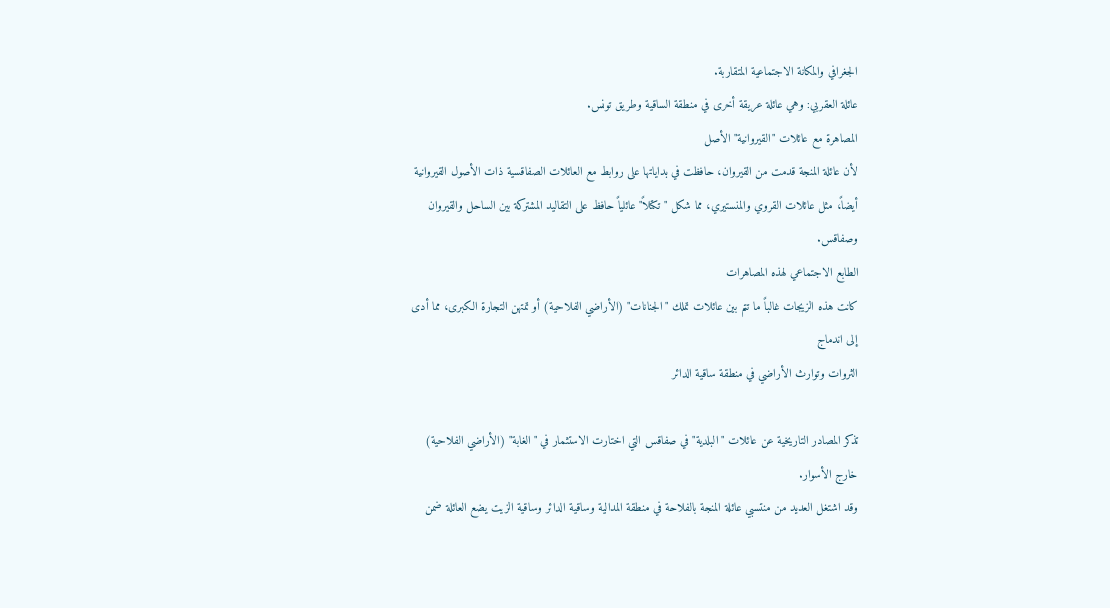الجغرافي والمكانة الاجتماعية المتقاربة.
عائلة العقربي: وهي عائلة عريقة أخرى في منطقة الساقية وطريق تونس.
المصاهرة مع عائلات "القيروانية" الأصل
لأن عائلة المنجة قدمت من القيروان، حافظت في بداياتها على روابط مع العائلات الصفاقسية ذات الأصول القيروانية أيضاً، مثل عائلات القروي والمنستيري، مما شكل "تكتلاً" عائلياً حافظ على التقاليد المشتركة بين الساحل والقيروان وصفاقس.
الطابع الاجتماعي لهذه المصاهرات
كانت هذه الزيجات غالباً ما تتم بين عائلات تملك "الجنانات" (الأراضي الفلاحية) أو تمتهن التجارة الكبرى، مما أدى إلى اندماج
الثروات وتوارث الأراضي في منطقة ساقية الدائر

تذكر المصادر التاريخية عن عائلات "البلدية" في صفاقس التي اختارت الاستثمار في "الغابة" (الأراضي الفلاحية) خارج الأسوار.
وقد اشتغل العديد من منتسبي عائلة المنجة بالفلاحة في منطقة المدالية وساقية الدائر وساقية الزيت يضع العائلة ضمن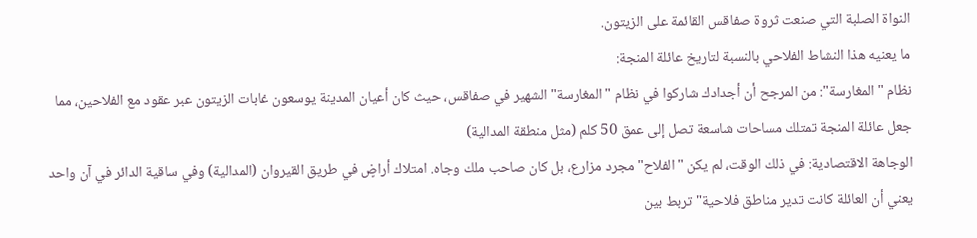النواة الصلبة التي صنعت ثروة صفاقس القائمة على الزيتون.
ما يعنيه هذا النشاط الفلاحي بالنسبة لتاريخ عائلة المنجة:
نظام "المغارسة": من المرجح أن أجدادك شاركوا في نظام "المغارسة" الشهير في صفاقس، حيث كان أعيان المدينة يوسعون غابات الزيتون عبر عقود مع الفلاحين، مما جعل عائلة المنجة تمتلك مساحات شاسعة تصل إلى عمق 50 كلم (مثل منطقة المدالية)
الوجاهة الاقتصادية: في ذلك الوقت، لم يكن "الفلاح" مجرد مزارع، بل كان صاحب ملك وجاه. امتلاك أراضٍ في طريق القيروان (المدالية) وفي ساقية الدائر في آن واحد يعني أن العائلة كانت تدير مناطق فلاحية" تربط بين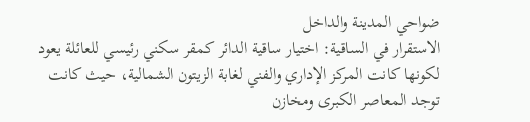ضواحي المدينة والداخل
الاستقرار في الساقية: اختيار ساقية الدائر كمقر سكني رئيسي للعائلة يعود لكونها كانت المركز الإداري والفني لغابة الزيتون الشمالية، حيث كانت توجد المعاصر الكبرى ومخازن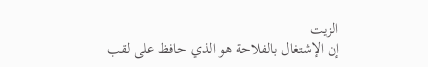الزيت
إن الإشتغال بالفلاحة هو الذي حافظ على لقب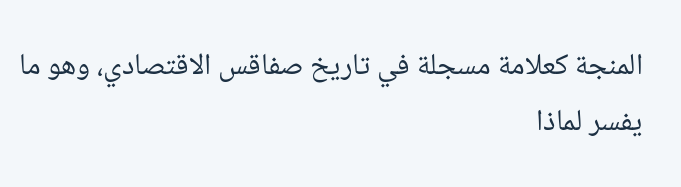المنجة كعلامة مسجلة في تاريخ صفاقس الاقتصادي، وهو ما يفسر لماذا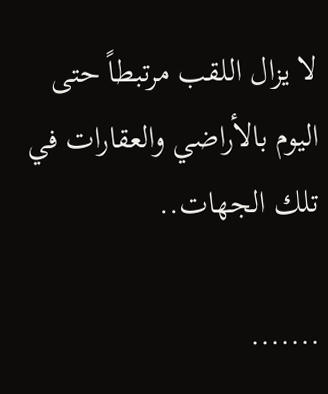لا يزال اللقب مرتبطاً حتى اليوم بالأراضي والعقارات في تلك الجهات..

.......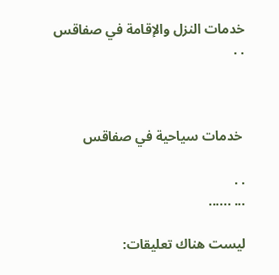خدمات النزل والإقامة في صفاقس
. .



 خدمات سياحية في صفاقس

. .
... ......

ليست هناك تعليقات: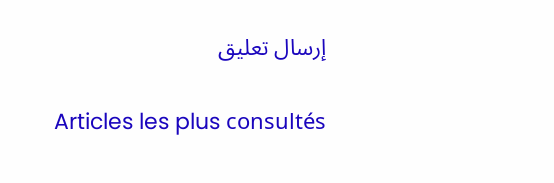إرسال تعليق

Articles les plus consultés